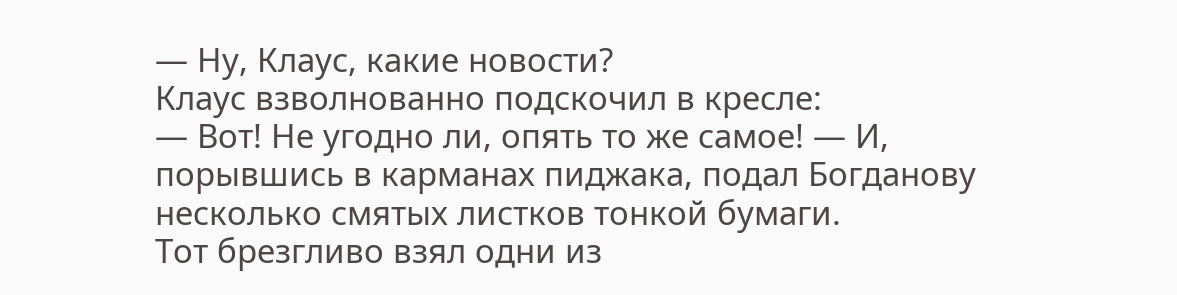— Ну, Клаус, какие новости?
Клаус взволнованно подскочил в кресле:
— Вот! Не угодно ли, опять то же самое! — И, порывшись в карманах пиджака, подал Богданову несколько смятых листков тонкой бумаги.
Тот брезгливо взял одни из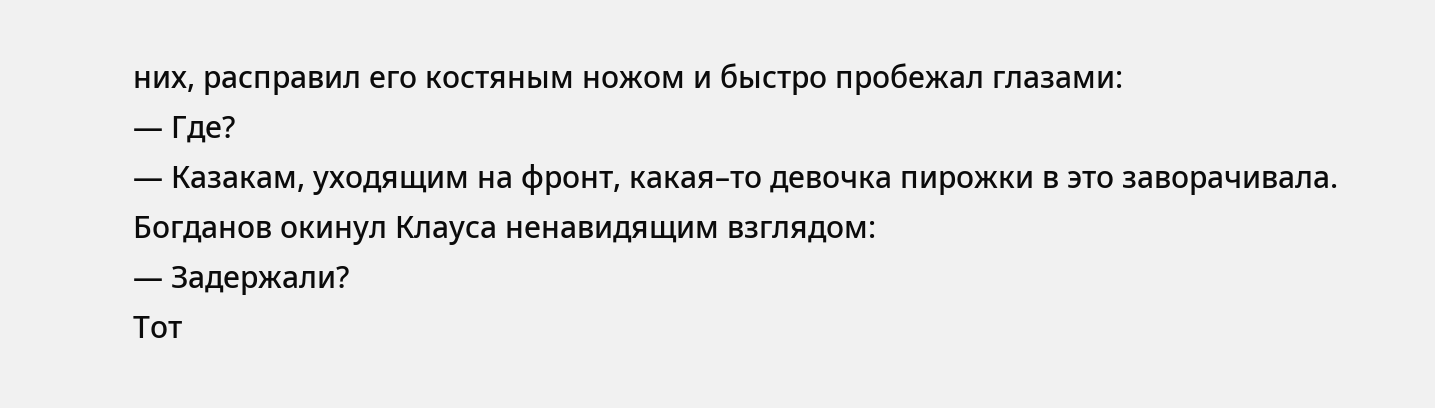них, расправил его костяным ножом и быстро пробежал глазами:
— Где?
— Казакам, уходящим на фронт, какая–то девочка пирожки в это заворачивала.
Богданов окинул Клауса ненавидящим взглядом:
— Задержали?
Тот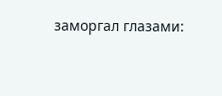заморгал глазами: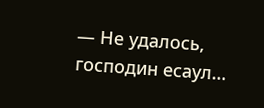— Не удалось, господин есаул…